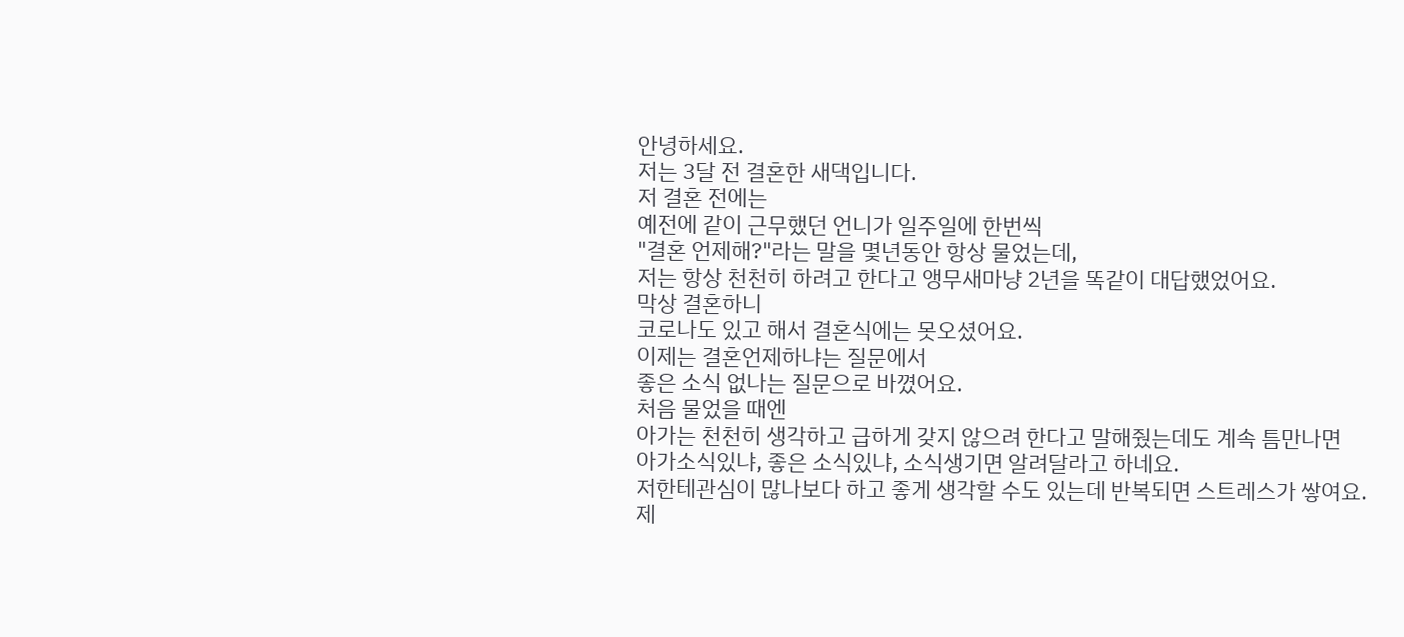안녕하세요.
저는 3달 전 결혼한 새댁입니다.
저 결혼 전에는
예전에 같이 근무했던 언니가 일주일에 한번씩
"결혼 언제해?"라는 말을 몇년동안 항상 물었는데,
저는 항상 천천히 하려고 한다고 앵무새마냥 2년을 똑같이 대답했었어요.
막상 결혼하니
코로나도 있고 해서 결혼식에는 못오셨어요.
이제는 결혼언제하냐는 질문에서
좋은 소식 없나는 질문으로 바꼈어요.
처음 물었을 때엔
아가는 천천히 생각하고 급하게 갖지 않으려 한다고 말해줬는데도 계속 틈만나면
아가소식있냐, 좋은 소식있냐, 소식생기면 알려달라고 하네요.
저한테관심이 많나보다 하고 좋게 생각할 수도 있는데 반복되면 스트레스가 쌓여요.
제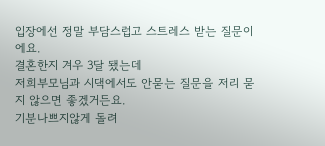입장에선 정말 부담스럽고 스트레스 받는 질문이에요.
결혼한지 겨우 3달 됐는데
저희부모님과 시댁에서도 안묻는 질문을 저리 묻지 않으면 좋겠거든요.
기분나쁘지않게 돌려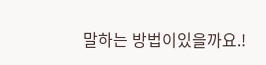말하는 방법이있을까요.!